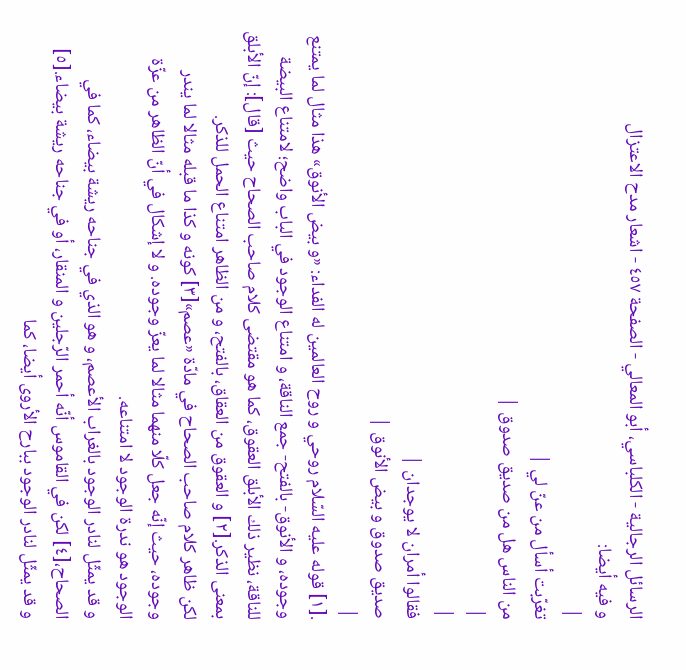الرسائل الرجالية - الكلباسي، أبو المعالي - الصفحة ٤٥٧ - اشعار مدح الاعتزال
و فيه أيضا:
|
تغرّبت أسأل من عنّ لي |
من الناس هل من صديق صدوق |
|
|
فقالوا أمران لا يوجدان |
صديق صدوق و بيض الأنوق |
|
.[١] قوله عليه السّلام روحي و روح العالمين له الفداء: «و بيض الأنوق» هذا مثال لما يمتنع وجوده، و الأنوق- بالفتح- جمع الناقة، و امتناع الوجود في الباب واضح؛ لامتناع البيضة للناقة، نظير ذلك الأبلق العقوق، كما هو مقتضى كلام صاحب الصحاح حيث [قال]: إنّ الأبلق بمعنى الذكر.[٢] و العقوق من العقاق، بالفتح، و من الظاهر امتناع الحمل للذكر.
لكن ظاهر كلام صاحب الصحاح في مادّة «عصم»[٣] كونه و كذا ما قبله مثالا لما يندر وجوده، حيث إنّه جعل كلّا منهما مثالا لما يعزّ وجوده. و لا إشكال في أنّ الظاهر من عزّة الوجود هو ندرة الوجود لا امتناعه.
و قد يمثّل لنادر الوجود بالغراب الأعصم، و هو الذي في جناحه ريشة بيضاء، كما في الصحاح،[٤] لكن في القاموس أنّه أحمر الرّجلين و المنقار، أو في جناحه ريشة بيضاء.[٥]
و قد يمثّل لنادر الوجود ببارح الأروى أيضا، كما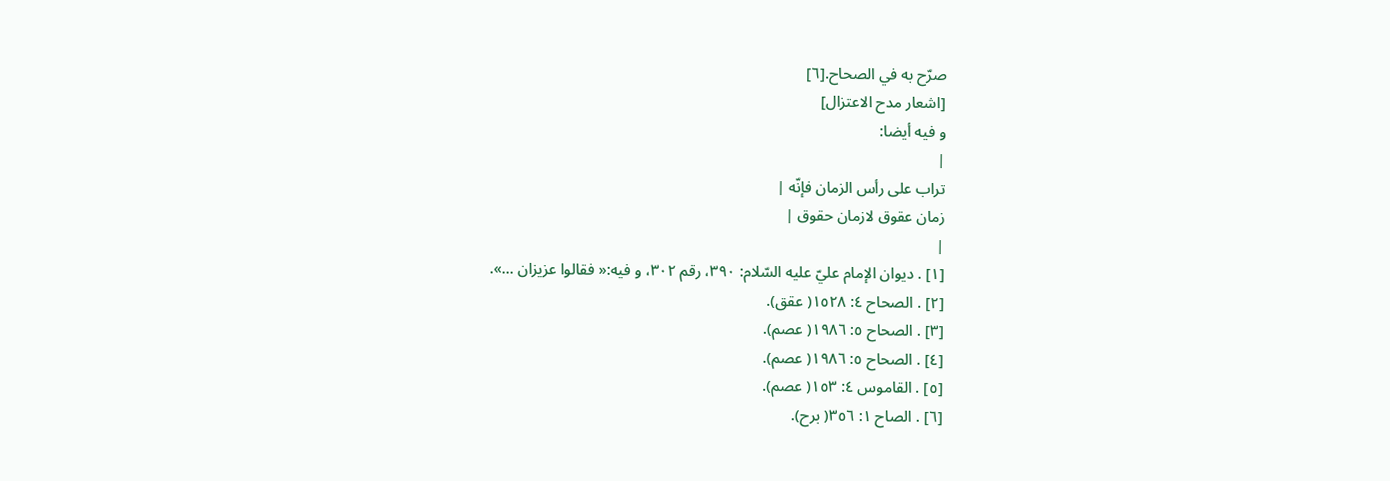صرّح به في الصحاح.[٦]
[اشعار مدح الاعتزال]
و فيه أيضا:
|
تراب على رأس الزمان فإنّه |
زمان عقوق لازمان حقوق |
|
[١] . ديوان الإمام عليّ عليه السّلام: ٣٩٠، رقم ٣٠٢، و فيه:« فقالوا عزيزان ...».
[٢] . الصحاح ٤: ١٥٢٨( عقق).
[٣] . الصحاح ٥: ١٩٨٦( عصم).
[٤] . الصحاح ٥: ١٩٨٦( عصم).
[٥] . القاموس ٤: ١٥٣( عصم).
[٦] . الصاح ١: ٣٥٦( برح).